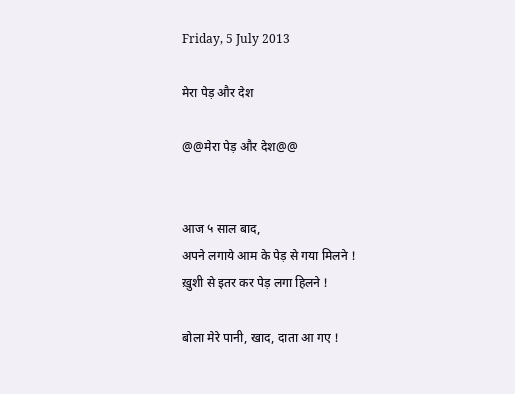Friday, 5 July 2013

मेरा पेड़ और देश

@@मेरा पेड़ और देश@@


आज ५ साल बाद,
अपने लगाये आम के पेड़ से गया मिलने !
ख़ुशी से इतर कर पेड़ लगा हिलने !

बोला मेरे पानी, खाद, दाता आ गए !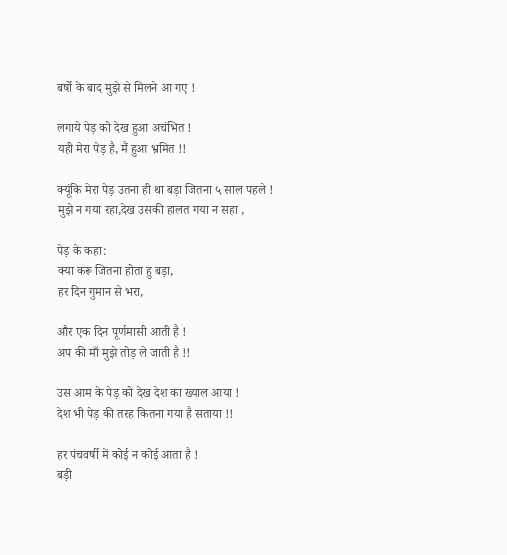बर्षो के बाद मुझे से मिलने आ गए !

लगाये पेड़ को देख हुआ अचंभित !
यही मेरा पेड़ है, मैं हुआ भ्रमित !!

क्यूंकि मेरा पेड़ उतना ही था बड़ा जितना ५ साल पहले !
मुझे न गया रहा,देख उसकी हालत गया न सहा ,

पेड़ के कहा:
क्या करू जितना होता हु बड़ा,
हर दिन गुमान से भरा,

और एक दिन पूर्णमासी आती है !
अप की माँ मुझे तोड़ ले जाती है !!

उस आम के पेड़ को देख देश का ख्याल आया !
देश भी पेड़ की तरह कितना गया है सताया !!

हर पंचवर्षी में कोई न कोई आता है !
बड़ी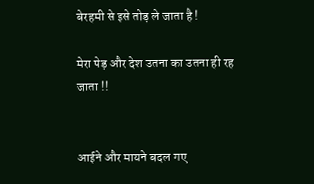बेरहमी से इसे तोड़ ले जाता है !

मेरा पेड़ और देश उतना का उतना ही रह जाता !!


आईने और मायने बदल गए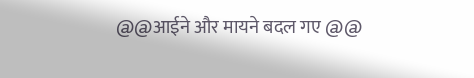@@आईने और मायने बदल गए @@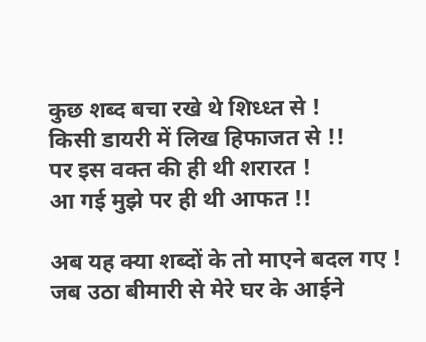कुछ शब्द बचा रखे थे शिध्ध्त से !
किसी डायरी में लिख हिफाजत से !!
पर इस वक्त की ही थी शरारत !
आ गई मुझे पर ही थी आफत !!

अब यह क्या शब्दों के तो माएने बदल गए !
जब उठा बीमारी से मेरे घर के आईने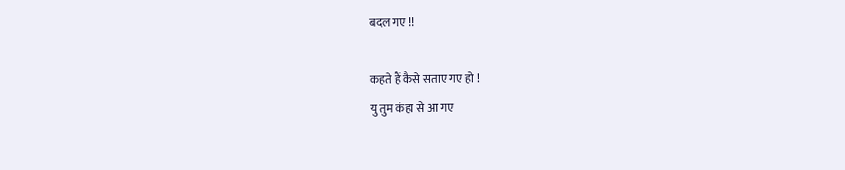बदल गए !!

कहते हैं कैसे सताए गए हो !
यु तुम कंहा से आ गए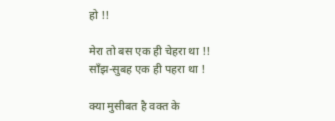हो !!

मेरा तो बस एक ही चेहरा था !!
साँझ-सुबह एक ही पहरा था !

क्या मुसीबत है वक्त के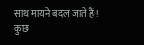साथ मायने बदल जाते हैं !
कुछ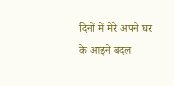दिनों में मेरे अपने घर के आइने बदल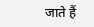जाते हैं